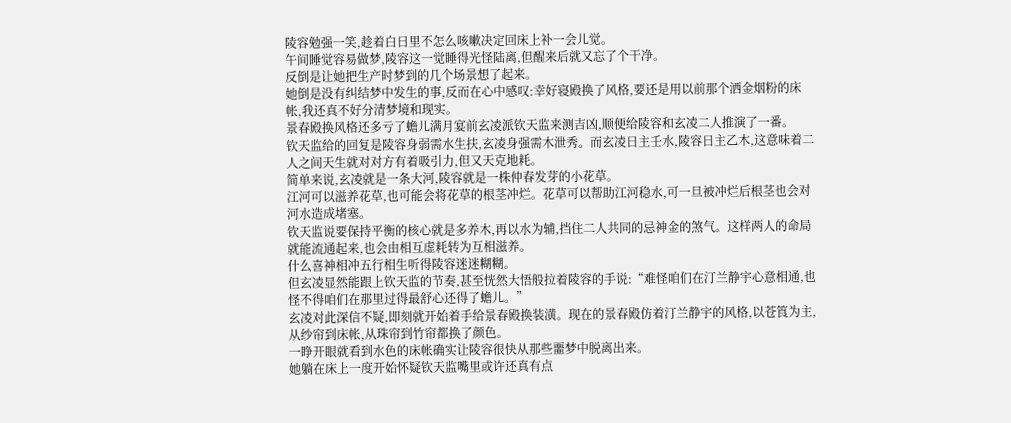陵容勉强一笑,趁着白日里不怎么咳嗽决定回床上补一会儿觉。
午间睡觉容易做梦,陵容这一觉睡得光怪陆离,但醒来后就又忘了个干净。
反倒是让她把生产时梦到的几个场景想了起来。
她倒是没有纠结梦中发生的事,反而在心中感叹:幸好寝殿换了风格,要还是用以前那个洒金烟粉的床帐,我还真不好分清梦境和现实。
景春殿换风格还多亏了蟾儿满月宴前玄凌派钦天监来测吉凶,顺便给陵容和玄凌二人推演了一番。
钦天监给的回复是陵容身弱需水生扶,玄凌身强需木泄秀。而玄凌日主壬水,陵容日主乙木,这意味着二人之间天生就对对方有着吸引力,但又天克地耗。
简单来说,玄凌就是一条大河,陵容就是一株仲春发芽的小花草。
江河可以滋养花草,也可能会将花草的根茎冲烂。花草可以帮助江河稳水,可一旦被冲烂后根茎也会对河水造成堵塞。
钦天监说要保持平衡的核心就是多养木,再以水为辅,挡住二人共同的忌神金的煞气。这样两人的命局就能流通起来,也会由相互虚耗转为互相滋养。
什么喜神相冲五行相生听得陵容迷迷糊糊。
但玄凌显然能跟上钦天监的节奏,甚至恍然大悟般拉着陵容的手说:“难怪咱们在汀兰静宇心意相通,也怪不得咱们在那里过得最舒心还得了蟾儿。”
玄凌对此深信不疑,即刻就开始着手给景春殿换装潢。现在的景春殿仿着汀兰静宇的风格,以苍筤为主,从纱帘到床帐,从珠帘到竹帘都换了颜色。
一睁开眼就看到水色的床帐确实让陵容很快从那些噩梦中脱离出来。
她躺在床上一度开始怀疑钦天监嘴里或许还真有点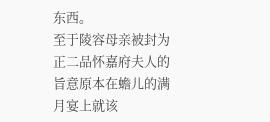东西。
至于陵容母亲被封为正二品怀嘉府夫人的旨意原本在蟾儿的满月宴上就该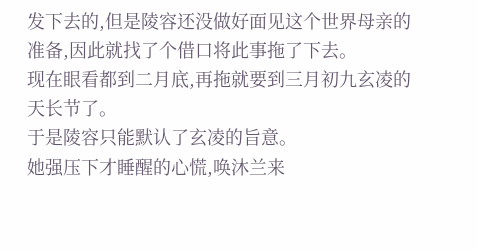发下去的,但是陵容还没做好面见这个世界母亲的准备,因此就找了个借口将此事拖了下去。
现在眼看都到二月底,再拖就要到三月初九玄凌的天长节了。
于是陵容只能默认了玄凌的旨意。
她强压下才睡醒的心慌,唤沐兰来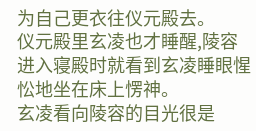为自己更衣往仪元殿去。
仪元殿里玄凌也才睡醒,陵容进入寝殿时就看到玄凌睡眼惺忪地坐在床上愣神。
玄凌看向陵容的目光很是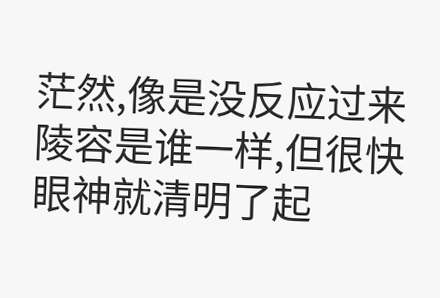茫然,像是没反应过来陵容是谁一样,但很快眼神就清明了起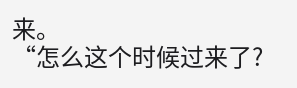来。
“怎么这个时候过来了?